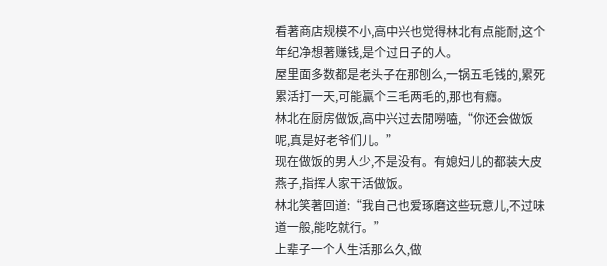看著商店规模不小,高中兴也觉得林北有点能耐,这个年纪净想著赚钱,是个过日子的人。
屋里面多数都是老头子在那刨么,一锅五毛钱的,累死累活打一天,可能贏个三毛两毛的,那也有癮。
林北在厨房做饭,高中兴过去閒嘮嗑,“你还会做饭呢,真是好老爷们儿。”
现在做饭的男人少,不是没有。有媳妇儿的都装大皮燕子,指挥人家干活做饭。
林北笑著回道:“我自己也爱琢磨这些玩意儿,不过味道一般,能吃就行。”
上辈子一个人生活那么久,做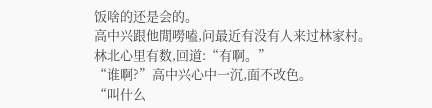饭啥的还是会的。
高中兴跟他閒嘮嗑,问最近有没有人来过林家村。
林北心里有数,回道:“有啊。”
“谁啊?”高中兴心中一沉,面不改色。
“叫什么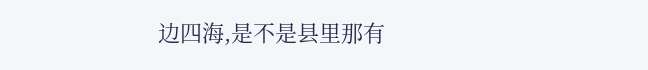边四海,是不是县里那有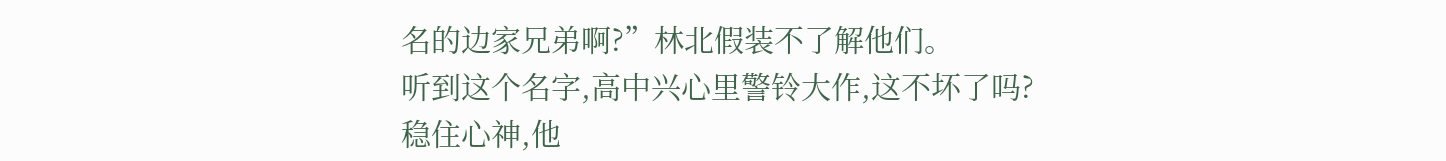名的边家兄弟啊?”林北假装不了解他们。
听到这个名字,高中兴心里警铃大作,这不坏了吗?
稳住心神,他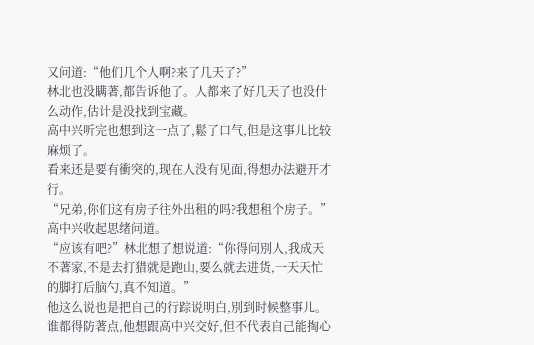又问道:“他们几个人啊?来了几天了?”
林北也没瞒著,都告诉他了。人都来了好几天了也没什么动作,估计是没找到宝藏。
高中兴听完也想到这一点了,鬆了口气,但是这事儿比较麻烦了。
看来还是要有衝突的,现在人没有见面,得想办法避开才行。
“兄弟,你们这有房子往外出租的吗?我想租个房子。”高中兴收起思绪问道。
“应该有吧?”林北想了想说道:“你得问別人,我成天不著家,不是去打猎就是跑山,要么就去进货,一天天忙的脚打后脑勺,真不知道。”
他这么说也是把自己的行踪说明白,別到时候整事儿。
谁都得防著点,他想跟高中兴交好,但不代表自己能掏心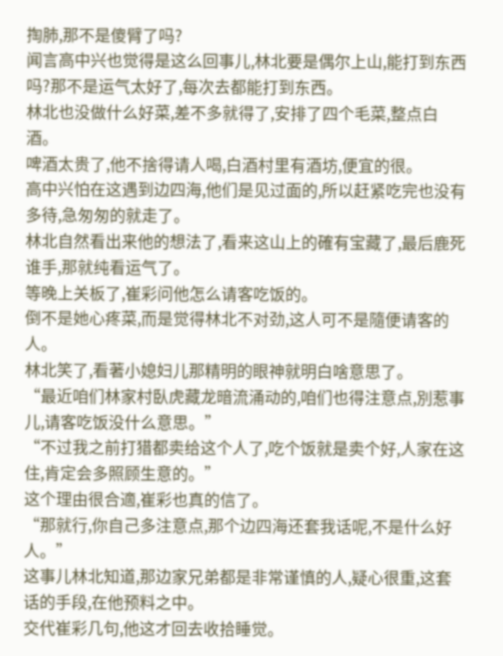掏肺,那不是傻臂了吗?
闻言高中兴也觉得是这么回事儿,林北要是偶尔上山,能打到东西吗?那不是运气太好了,每次去都能打到东西。
林北也没做什么好菜,差不多就得了,安排了四个毛菜,整点白酒。
啤酒太贵了,他不捨得请人喝,白酒村里有酒坊,便宜的很。
高中兴怕在这遇到边四海,他们是见过面的,所以赶紧吃完也没有多待,急匆匆的就走了。
林北自然看出来他的想法了,看来这山上的確有宝藏了,最后鹿死谁手,那就纯看运气了。
等晚上关板了,崔彩问他怎么请客吃饭的。
倒不是她心疼菜,而是觉得林北不对劲,这人可不是隨便请客的人。
林北笑了,看著小媳妇儿那精明的眼神就明白啥意思了。
“最近咱们林家村臥虎藏龙暗流涌动的,咱们也得注意点,別惹事儿,请客吃饭没什么意思。”
“不过我之前打猎都卖给这个人了,吃个饭就是卖个好,人家在这住,肯定会多照顾生意的。”
这个理由很合適,崔彩也真的信了。
“那就行,你自己多注意点,那个边四海还套我话呢,不是什么好人。”
这事儿林北知道,那边家兄弟都是非常谨慎的人,疑心很重,这套话的手段,在他预料之中。
交代崔彩几句,他这才回去收拾睡觉。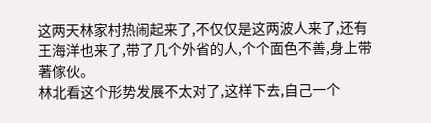这两天林家村热闹起来了,不仅仅是这两波人来了,还有王海洋也来了,带了几个外省的人,个个面色不善,身上带著傢伙。
林北看这个形势发展不太对了,这样下去,自己一个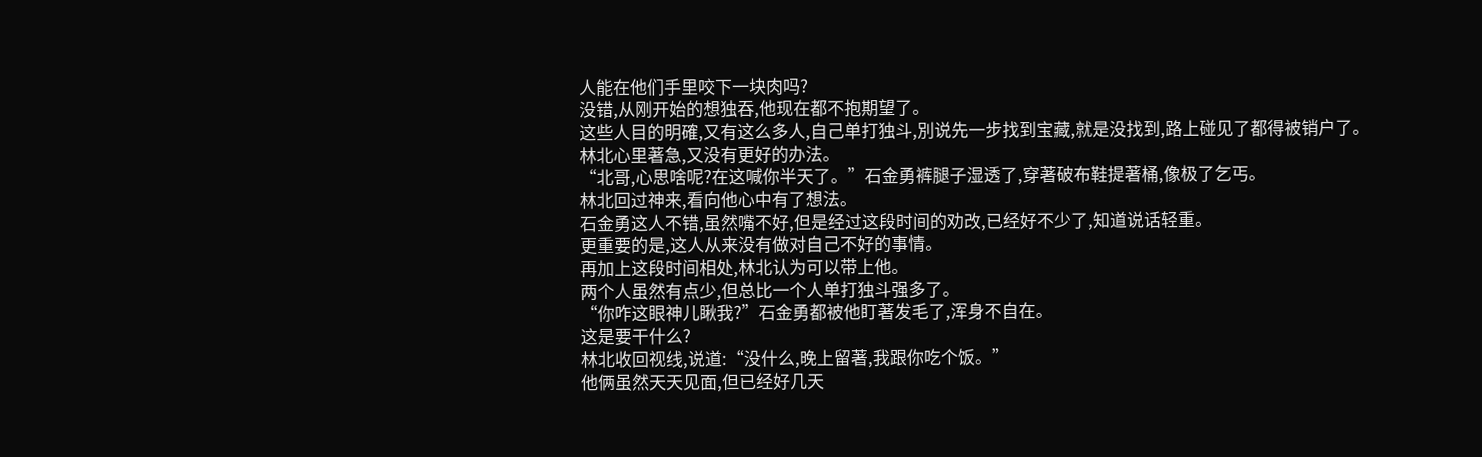人能在他们手里咬下一块肉吗?
没错,从刚开始的想独吞,他现在都不抱期望了。
这些人目的明確,又有这么多人,自己单打独斗,別说先一步找到宝藏,就是没找到,路上碰见了都得被销户了。
林北心里著急,又没有更好的办法。
“北哥,心思啥呢?在这喊你半天了。”石金勇裤腿子湿透了,穿著破布鞋提著桶,像极了乞丐。
林北回过神来,看向他心中有了想法。
石金勇这人不错,虽然嘴不好,但是经过这段时间的劝改,已经好不少了,知道说话轻重。
更重要的是,这人从来没有做对自己不好的事情。
再加上这段时间相处,林北认为可以带上他。
两个人虽然有点少,但总比一个人单打独斗强多了。
“你咋这眼神儿瞅我?”石金勇都被他盯著发毛了,浑身不自在。
这是要干什么?
林北收回视线,说道:“没什么,晚上留著,我跟你吃个饭。”
他俩虽然天天见面,但已经好几天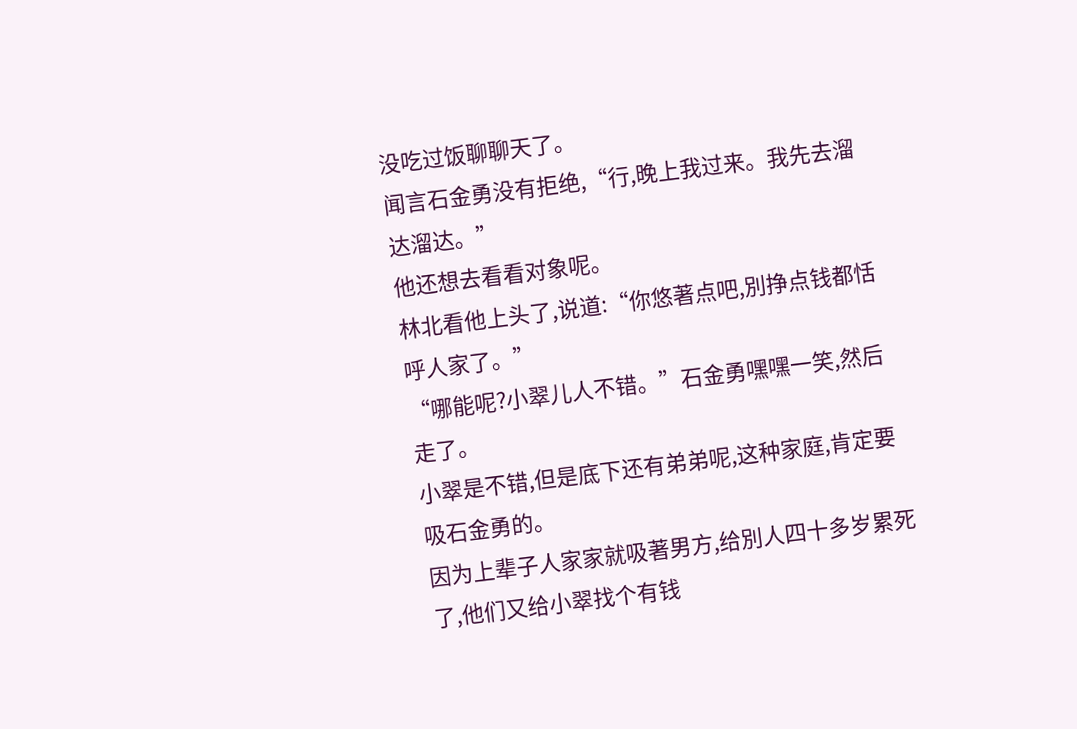没吃过饭聊聊天了。
闻言石金勇没有拒绝,“行,晚上我过来。我先去溜达溜达。”
他还想去看看对象呢。
林北看他上头了,说道:“你悠著点吧,別挣点钱都恬呼人家了。”
“哪能呢?小翠儿人不错。”石金勇嘿嘿一笑,然后走了。
小翠是不错,但是底下还有弟弟呢,这种家庭,肯定要吸石金勇的。
因为上辈子人家家就吸著男方,给別人四十多岁累死了,他们又给小翠找个有钱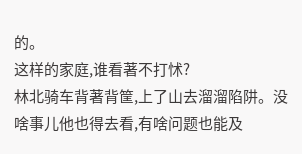的。
这样的家庭,谁看著不打怵?
林北骑车背著背筐,上了山去溜溜陷阱。没啥事儿他也得去看,有啥问题也能及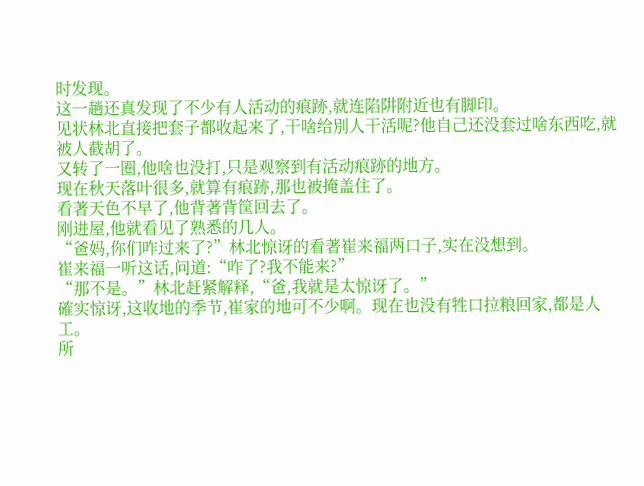时发现。
这一趟还真发现了不少有人活动的痕跡,就连陷阱附近也有脚印。
见状林北直接把套子都收起来了,干啥给別人干活呢?他自己还没套过啥东西吃,就被人截胡了。
又转了一圈,他啥也没打,只是观察到有活动痕跡的地方。
现在秋天落叶很多,就算有痕跡,那也被掩盖住了。
看著天色不早了,他背著背筐回去了。
刚进屋,他就看见了熟悉的几人。
“爸妈,你们咋过来了?”林北惊讶的看著崔来福两口子,实在没想到。
崔来福一听这话,问道:“咋了?我不能来?”
“那不是。”林北赶紧解释,“爸,我就是太惊讶了。”
確实惊讶,这收地的季节,崔家的地可不少啊。现在也没有牲口拉粮回家,都是人工。
所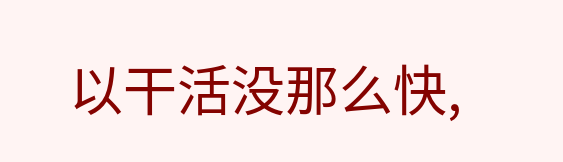以干活没那么快,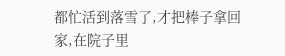都忙活到落雪了,才把棒子拿回家,在院子里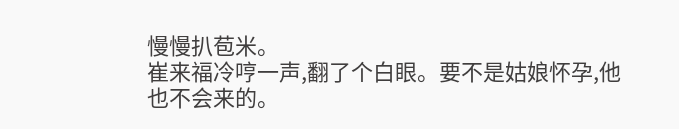慢慢扒苞米。
崔来福冷哼一声,翻了个白眼。要不是姑娘怀孕,他也不会来的。